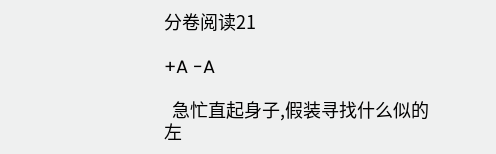分卷阅读21

+A -A

  急忙直起身子,假装寻找什么似的左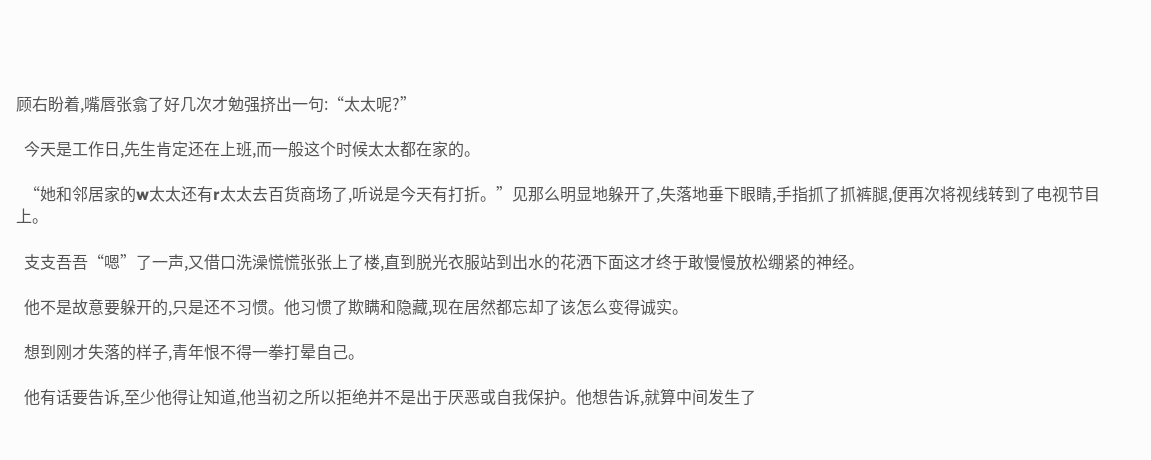顾右盼着,嘴唇张翕了好几次才勉强挤出一句:“太太呢?”

  今天是工作日,先生肯定还在上班,而一般这个时候太太都在家的。

  “她和邻居家的w太太还有r太太去百货商场了,听说是今天有打折。”见那么明显地躲开了,失落地垂下眼睛,手指抓了抓裤腿,便再次将视线转到了电视节目上。

  支支吾吾“嗯”了一声,又借口洗澡慌慌张张上了楼,直到脱光衣服站到出水的花洒下面这才终于敢慢慢放松绷紧的神经。

  他不是故意要躲开的,只是还不习惯。他习惯了欺瞒和隐藏,现在居然都忘却了该怎么变得诚实。

  想到刚才失落的样子,青年恨不得一拳打晕自己。

  他有话要告诉,至少他得让知道,他当初之所以拒绝并不是出于厌恶或自我保护。他想告诉,就算中间发生了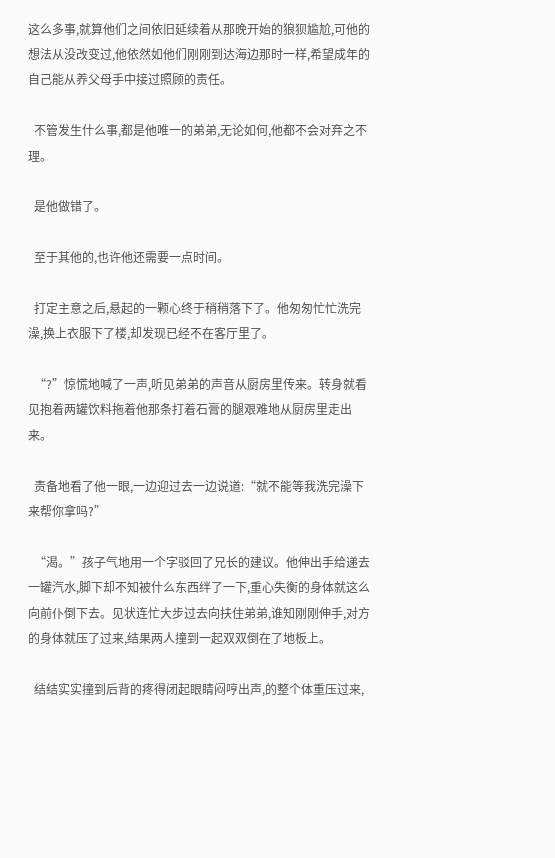这么多事,就算他们之间依旧延续着从那晚开始的狼狈尴尬,可他的想法从没改变过,他依然如他们刚刚到达海边那时一样,希望成年的自己能从养父母手中接过照顾的责任。

  不管发生什么事,都是他唯一的弟弟,无论如何,他都不会对弃之不理。

  是他做错了。

  至于其他的,也许他还需要一点时间。

  打定主意之后,悬起的一颗心终于稍稍落下了。他匆匆忙忙洗完澡,换上衣服下了楼,却发现已经不在客厅里了。

  “?”惊慌地喊了一声,听见弟弟的声音从厨房里传来。转身就看见抱着两罐饮料拖着他那条打着石膏的腿艰难地从厨房里走出来。

  责备地看了他一眼,一边迎过去一边说道:“就不能等我洗完澡下来帮你拿吗?”

  “渴。”孩子气地用一个字驳回了兄长的建议。他伸出手给递去一罐汽水,脚下却不知被什么东西绊了一下,重心失衡的身体就这么向前仆倒下去。见状连忙大步过去向扶住弟弟,谁知刚刚伸手,对方的身体就压了过来,结果两人撞到一起双双倒在了地板上。

  结结实实撞到后背的疼得闭起眼睛闷哼出声,的整个体重压过来,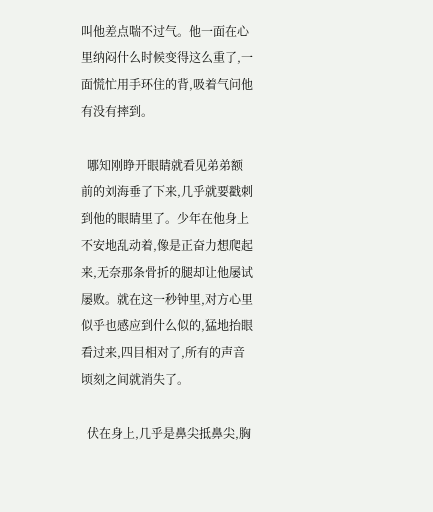叫他差点喘不过气。他一面在心里纳闷什么时候变得这么重了,一面慌忙用手环住的背,吸着气问他有没有摔到。

  哪知刚睁开眼睛就看见弟弟额前的刘海垂了下来,几乎就要戳刺到他的眼睛里了。少年在他身上不安地乱动着,像是正奋力想爬起来,无奈那条骨折的腿却让他屡试屡败。就在这一秒钟里,对方心里似乎也感应到什么似的,猛地抬眼看过来,四目相对了,所有的声音顷刻之间就消失了。

  伏在身上,几乎是鼻尖抵鼻尖,胸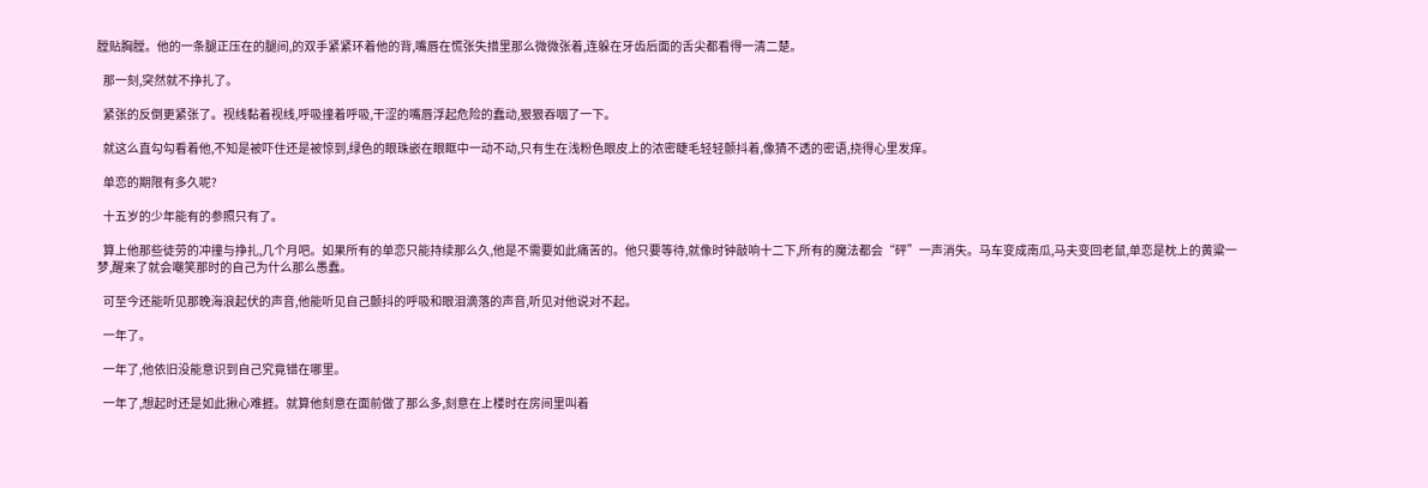膛贴胸膛。他的一条腿正压在的腿间,的双手紧紧环着他的背,嘴唇在慌张失措里那么微微张着,连躲在牙齿后面的舌尖都看得一清二楚。

  那一刻,突然就不挣扎了。

  紧张的反倒更紧张了。视线黏着视线,呼吸撞着呼吸,干涩的嘴唇浮起危险的蠢动,狠狠吞咽了一下。

  就这么直勾勾看着他,不知是被吓住还是被惊到,绿色的眼珠嵌在眼眶中一动不动,只有生在浅粉色眼皮上的浓密睫毛轻轻颤抖着,像猜不透的密语,挠得心里发痒。

  单恋的期限有多久呢?

  十五岁的少年能有的参照只有了。

  算上他那些徒劳的冲撞与挣扎,几个月吧。如果所有的单恋只能持续那么久,他是不需要如此痛苦的。他只要等待,就像时钟敲响十二下,所有的魔法都会“砰”一声消失。马车变成南瓜,马夫变回老鼠,单恋是枕上的黄粱一梦,醒来了就会嘲笑那时的自己为什么那么愚蠢。

  可至今还能听见那晚海浪起伏的声音,他能听见自己颤抖的呼吸和眼泪滴落的声音,听见对他说对不起。

  一年了。

  一年了,他依旧没能意识到自己究竟错在哪里。

  一年了,想起时还是如此揪心难捱。就算他刻意在面前做了那么多,刻意在上楼时在房间里叫着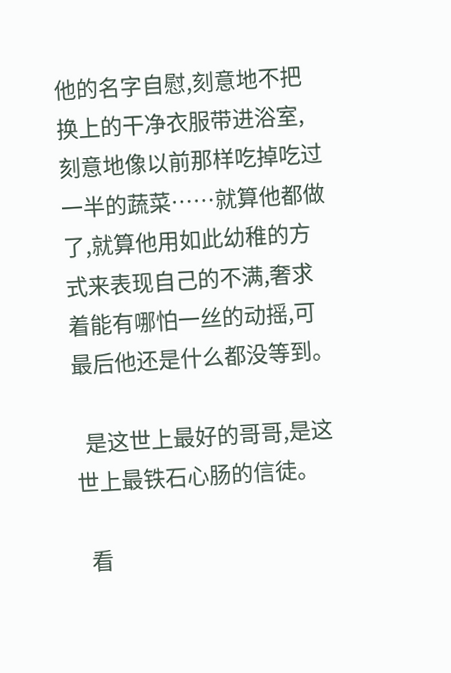他的名字自慰,刻意地不把换上的干净衣服带进浴室,刻意地像以前那样吃掉吃过一半的蔬菜……就算他都做了,就算他用如此幼稚的方式来表现自己的不满,奢求着能有哪怕一丝的动摇,可最后他还是什么都没等到。

  是这世上最好的哥哥,是这世上最铁石心肠的信徒。

  看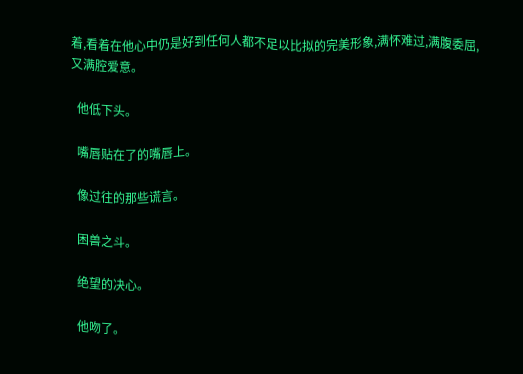着,看着在他心中仍是好到任何人都不足以比拟的完美形象,满怀难过,满腹委屈,又满腔爱意。

  他低下头。

  嘴唇贴在了的嘴唇上。

  像过往的那些谎言。

  困兽之斗。

  绝望的决心。

  他吻了。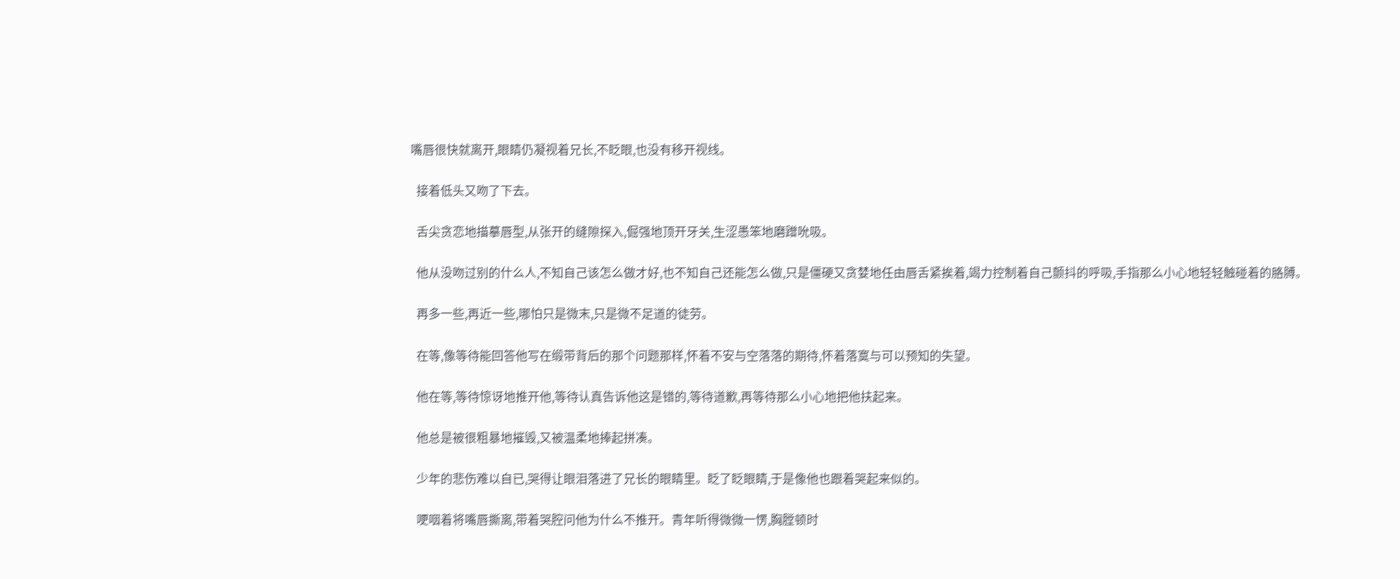嘴唇很快就离开,眼睛仍凝视着兄长,不眨眼,也没有移开视线。

  接着低头又吻了下去。

  舌尖贪恋地描摹唇型,从张开的缝隙探入,倔强地顶开牙关,生涩愚笨地磨蹭吮吸。

  他从没吻过别的什么人,不知自己该怎么做才好,也不知自己还能怎么做,只是僵硬又贪婪地任由唇舌紧挨着,竭力控制着自己颤抖的呼吸,手指那么小心地轻轻触碰着的胳膊。

  再多一些,再近一些,哪怕只是微末,只是微不足道的徒劳。

  在等,像等待能回答他写在缎带背后的那个问题那样,怀着不安与空落落的期待,怀着落寞与可以预知的失望。

  他在等,等待惊讶地推开他,等待认真告诉他这是错的,等待道歉,再等待那么小心地把他扶起来。

  他总是被很粗暴地摧毁,又被温柔地捧起拼凑。

  少年的悲伤难以自已,哭得让眼泪落进了兄长的眼睛里。眨了眨眼睛,于是像他也跟着哭起来似的。

  哽咽着将嘴唇撕离,带着哭腔问他为什么不推开。青年听得微微一愣,胸膛顿时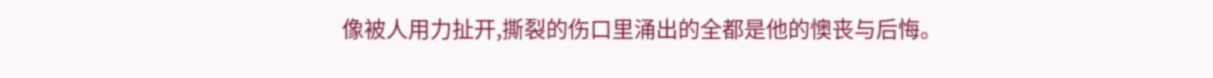像被人用力扯开,撕裂的伤口里涌出的全都是他的懊丧与后悔。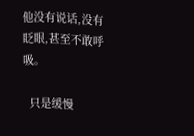他没有说话,没有眨眼,甚至不敢呼吸。

  只是缓慢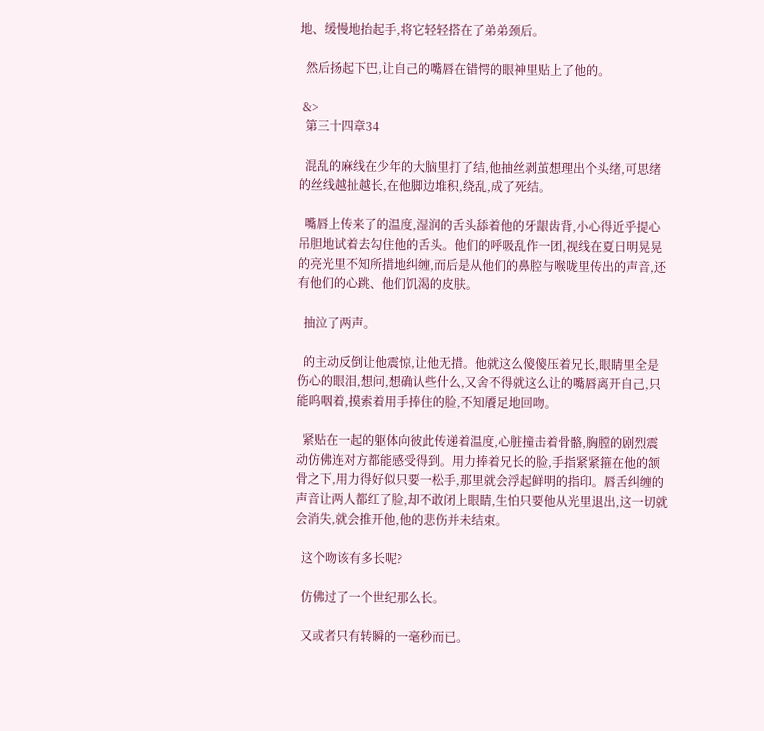地、缓慢地抬起手,将它轻轻搭在了弟弟颈后。

  然后扬起下巴,让自己的嘴唇在错愕的眼神里贴上了他的。

 &>
  第三十四章34

  混乱的麻线在少年的大脑里打了结,他抽丝剥茧想理出个头绪,可思绪的丝线越扯越长,在他脚边堆积,绕乱,成了死结。

  嘴唇上传来了的温度,湿润的舌头舔着他的牙龈齿背,小心得近乎提心吊胆地试着去勾住他的舌头。他们的呼吸乱作一团,视线在夏日明晃晃的亮光里不知所措地纠缠,而后是从他们的鼻腔与喉咙里传出的声音,还有他们的心跳、他们饥渴的皮肤。

  抽泣了两声。

  的主动反倒让他震惊,让他无措。他就这么傻傻压着兄长,眼睛里全是伤心的眼泪,想问,想确认些什么,又舍不得就这么让的嘴唇离开自己,只能呜咽着,摸索着用手捧住的脸,不知餍足地回吻。

  紧贴在一起的躯体向彼此传递着温度,心脏撞击着骨骼,胸膛的剧烈震动仿佛连对方都能感受得到。用力捧着兄长的脸,手指紧紧箍在他的颔骨之下,用力得好似只要一松手,那里就会浮起鲜明的指印。唇舌纠缠的声音让两人都红了脸,却不敢闭上眼睛,生怕只要他从光里退出,这一切就会消失,就会推开他,他的悲伤并未结束。

  这个吻该有多长呢?

  仿佛过了一个世纪那么长。

  又或者只有转瞬的一毫秒而已。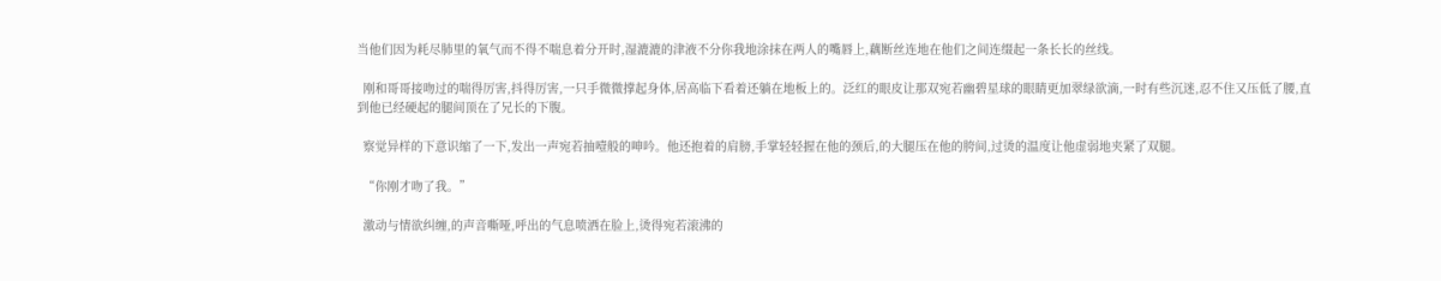当他们因为耗尽肺里的氧气而不得不喘息着分开时,湿漉漉的津液不分你我地涂抹在两人的嘴唇上,藕断丝连地在他们之间连缀起一条长长的丝线。

  刚和哥哥接吻过的喘得厉害,抖得厉害,一只手微微撑起身体,居高临下看着还躺在地板上的。泛红的眼皮让那双宛若幽碧星球的眼睛更加翠绿欲滴,一时有些沉迷,忍不住又压低了腰,直到他已经硬起的腿间顶在了兄长的下腹。

  察觉异样的下意识缩了一下,发出一声宛若抽噎般的呻吟。他还抱着的肩膀,手掌轻轻握在他的颈后,的大腿压在他的胯间,过烫的温度让他虚弱地夹紧了双腿。

  “你刚才吻了我。”

  激动与情欲纠缠,的声音嘶哑,呼出的气息喷洒在脸上,烫得宛若滚沸的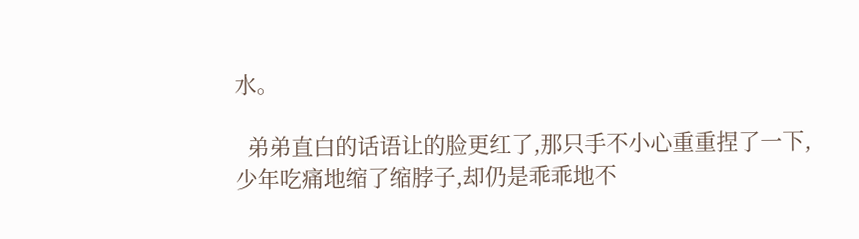水。

  弟弟直白的话语让的脸更红了,那只手不小心重重捏了一下,少年吃痛地缩了缩脖子,却仍是乖乖地不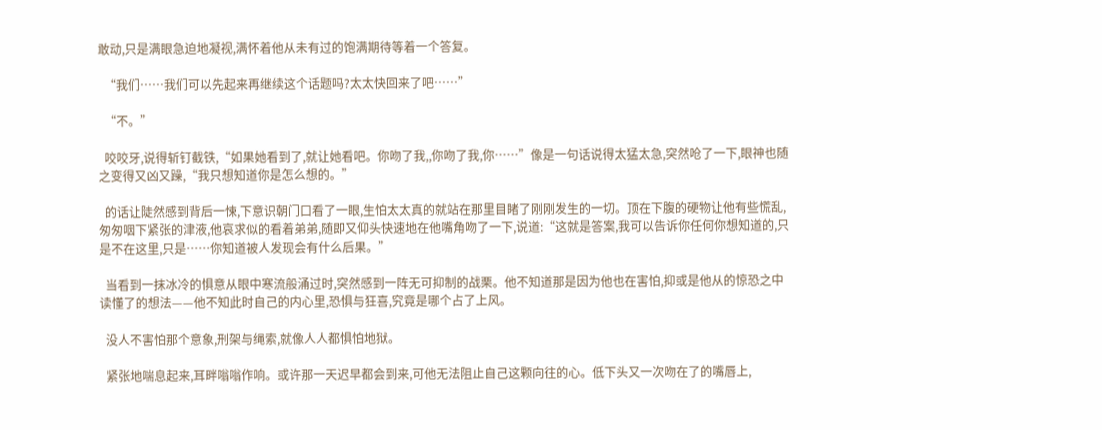敢动,只是满眼急迫地凝视,满怀着他从未有过的饱满期待等着一个答复。

  “我们……我们可以先起来再继续这个话题吗?太太快回来了吧……”

  “不。”

  咬咬牙,说得斩钉截铁,“如果她看到了,就让她看吧。你吻了我,,你吻了我,你……”像是一句话说得太猛太急,突然呛了一下,眼神也随之变得又凶又躁,“我只想知道你是怎么想的。”

  的话让陡然感到背后一悚,下意识朝门口看了一眼,生怕太太真的就站在那里目睹了刚刚发生的一切。顶在下腹的硬物让他有些慌乱,匆匆咽下紧张的津液,他哀求似的看着弟弟,随即又仰头快速地在他嘴角吻了一下,说道:“这就是答案,我可以告诉你任何你想知道的,只是不在这里,只是……你知道被人发现会有什么后果。”

  当看到一抹冰冷的惧意从眼中寒流般涌过时,突然感到一阵无可抑制的战栗。他不知道那是因为他也在害怕,抑或是他从的惊恐之中读懂了的想法——他不知此时自己的内心里,恐惧与狂喜,究竟是哪个占了上风。

  没人不害怕那个意象,刑架与绳索,就像人人都惧怕地狱。

  紧张地喘息起来,耳畔嗡嗡作响。或许那一天迟早都会到来,可他无法阻止自己这颗向往的心。低下头又一次吻在了的嘴唇上,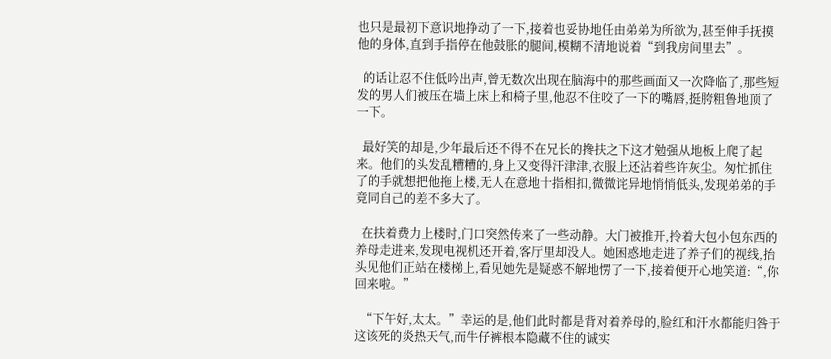也只是最初下意识地挣动了一下,接着也妥协地任由弟弟为所欲为,甚至伸手抚摸他的身体,直到手指停在他鼓胀的腿间,模糊不清地说着“到我房间里去”。

  的话让忍不住低吟出声,曾无数次出现在脑海中的那些画面又一次降临了,那些短发的男人们被压在墙上床上和椅子里,他忍不住咬了一下的嘴唇,挺胯粗鲁地顶了一下。

  最好笑的却是,少年最后还不得不在兄长的搀扶之下这才勉强从地板上爬了起来。他们的头发乱糟糟的,身上又变得汗津津,衣服上还沾着些许灰尘。匆忙抓住了的手就想把他拖上楼,无人在意地十指相扣,微微诧异地悄悄低头,发现弟弟的手竟同自己的差不多大了。

  在扶着费力上楼时,门口突然传来了一些动静。大门被推开,拎着大包小包东西的养母走进来,发现电视机还开着,客厅里却没人。她困惑地走进了养子们的视线,抬头见他们正站在楼梯上,看见她先是疑惑不解地愣了一下,接着便开心地笑道:“,你回来啦。”

  “下午好,太太。”幸运的是,他们此时都是背对着养母的,脸红和汗水都能归咎于这该死的炎热天气,而牛仔裤根本隐藏不住的诚实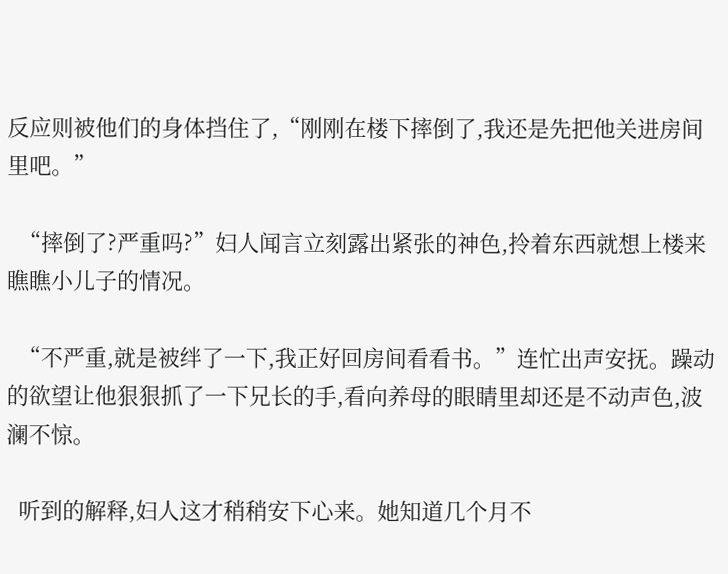反应则被他们的身体挡住了,“刚刚在楼下摔倒了,我还是先把他关进房间里吧。”

  “摔倒了?严重吗?”妇人闻言立刻露出紧张的神色,拎着东西就想上楼来瞧瞧小儿子的情况。

  “不严重,就是被绊了一下,我正好回房间看看书。”连忙出声安抚。躁动的欲望让他狠狠抓了一下兄长的手,看向养母的眼睛里却还是不动声色,波澜不惊。

  听到的解释,妇人这才稍稍安下心来。她知道几个月不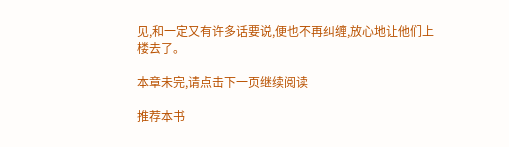见,和一定又有许多话要说,便也不再纠缠,放心地让他们上楼去了。

本章未完,请点击下一页继续阅读

推荐本书